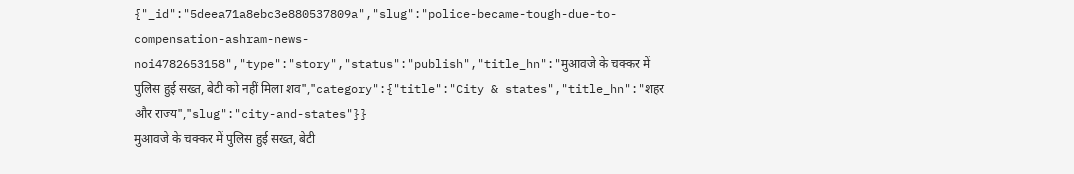{"_id":"5deea71a8ebc3e880537809a","slug":"police-became-tough-due-to-compensation-ashram-news-noi4782653158","type":"story","status":"publish","title_hn":"मुआवजे के चक्कर में पुलिस हुई सख्त, बेटी को नहीं मिला शव","category":{"title":"City & states","title_hn":"शहर और राज्य","slug":"city-and-states"}}
मुआवजे के चक्कर में पुलिस हुई सख्त, बेटी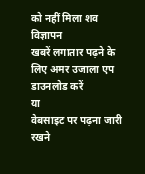को नहीं मिला शव
विज्ञापन
खबरें लगातार पढ़ने के लिए अमर उजाला एप डाउनलोड करें
या
वेबसाइट पर पढ़ना जारी रखने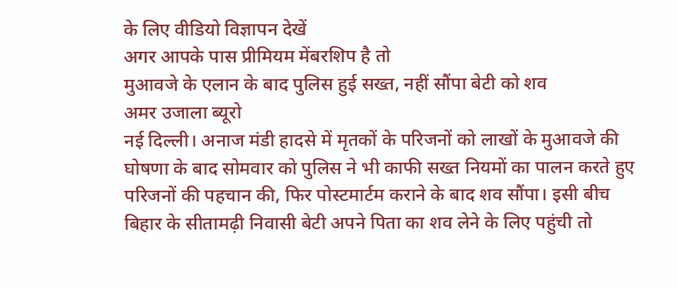के लिए वीडियो विज्ञापन देखें
अगर आपके पास प्रीमियम मेंबरशिप है तो
मुआवजे के एलान के बाद पुलिस हुई सख्त, नहीं सौंपा बेटी को शव
अमर उजाला ब्यूरो
नई दिल्ली। अनाज मंडी हादसे में मृतकों के परिजनों को लाखों के मुआवजे की घोषणा के बाद सोमवार को पुलिस ने भी काफी सख्त नियमों का पालन करते हुए परिजनों की पहचान की, फिर पोस्टमार्टम कराने के बाद शव सौंपा। इसी बीच बिहार के सीतामढ़ी निवासी बेटी अपने पिता का शव लेने के लिए पहुंची तो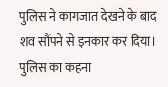पुलिस ने कागजात देखने के बाद शव सौंपने से इनकार कर दिया। पुलिस का कहना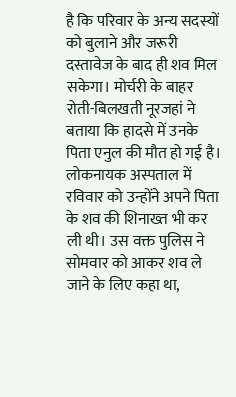है कि परिवार के अन्य सदस्यों को बुलाने और जरूरी दस्तावेज के बाद ही शव मिल सकेगा। मोर्चरी के बाहर रोती-बिलखती नूरजहां ने बताया कि हादसे में उनके पिता एनुल की मौत हो गई है। लोकनायक अस्पताल में रविवार को उन्होंने अपने पिता के शव की शिनाख्त भी कर ली थी। उस वक्त पुलिस ने सोमवार को आकर शव ले जाने के लिए कहा था,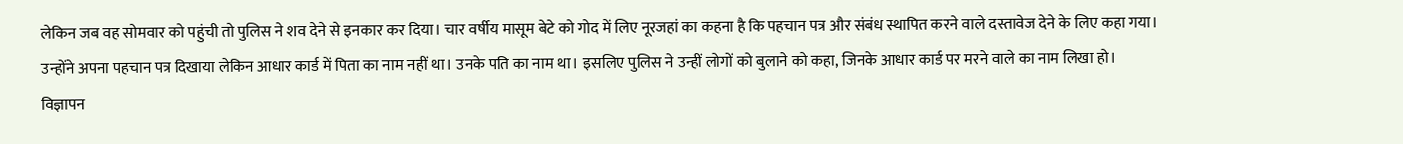लेकिन जब वह सोमवार को पहुंची तो पुलिस ने शव देने से इनकार कर दिया। चार वर्षीय मासूम बेटे को गोद में लिए नूरजहां का कहना है कि पहचान पत्र और संबंध स्थापित करने वाले दस्तावेज देने के लिए कहा गया। उन्होंने अपना पहचान पत्र दिखाया लेकिन आधार कार्ड में पिता का नाम नहीं था। उनके पति का नाम था। इसलिए पुलिस ने उन्हीं लोगों को बुलाने को कहा, जिनके आधार कार्ड पर मरने वाले का नाम लिखा हो।
विज्ञापन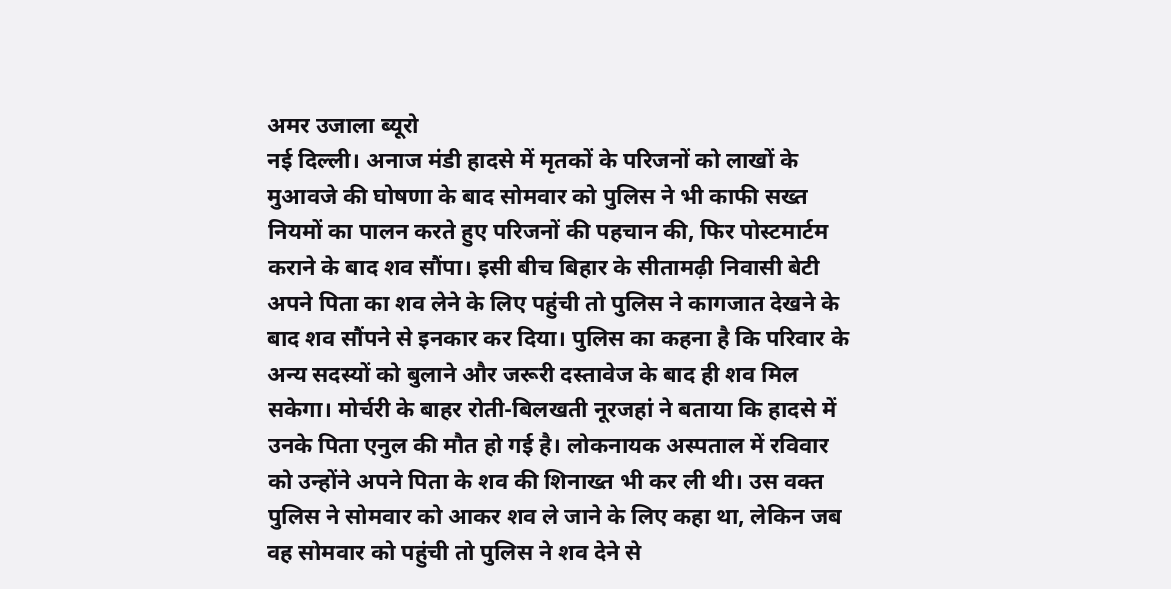अमर उजाला ब्यूरो
नई दिल्ली। अनाज मंडी हादसे में मृतकों के परिजनों को लाखों के मुआवजे की घोषणा के बाद सोमवार को पुलिस ने भी काफी सख्त नियमों का पालन करते हुए परिजनों की पहचान की, फिर पोस्टमार्टम कराने के बाद शव सौंपा। इसी बीच बिहार के सीतामढ़ी निवासी बेटी अपने पिता का शव लेने के लिए पहुंची तो पुलिस ने कागजात देखने के बाद शव सौंपने से इनकार कर दिया। पुलिस का कहना है कि परिवार के अन्य सदस्यों को बुलाने और जरूरी दस्तावेज के बाद ही शव मिल सकेगा। मोर्चरी के बाहर रोती-बिलखती नूरजहां ने बताया कि हादसे में उनके पिता एनुल की मौत हो गई है। लोकनायक अस्पताल में रविवार को उन्होंने अपने पिता के शव की शिनाख्त भी कर ली थी। उस वक्त पुलिस ने सोमवार को आकर शव ले जाने के लिए कहा था, लेकिन जब वह सोमवार को पहुंची तो पुलिस ने शव देने से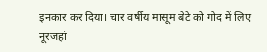इनकार कर दिया। चार वर्षीय मासूम बेटे को गोद में लिए नूरजहां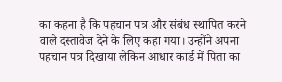का कहना है कि पहचान पत्र और संबंध स्थापित करने वाले दस्तावेज देने के लिए कहा गया। उन्होंने अपना पहचान पत्र दिखाया लेकिन आधार कार्ड में पिता का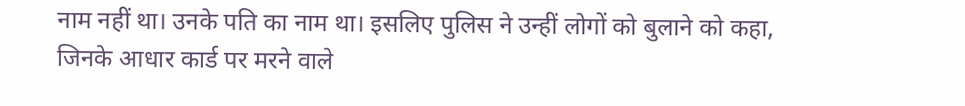नाम नहीं था। उनके पति का नाम था। इसलिए पुलिस ने उन्हीं लोगों को बुलाने को कहा, जिनके आधार कार्ड पर मरने वाले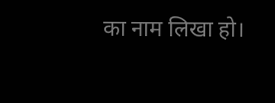का नाम लिखा हो।